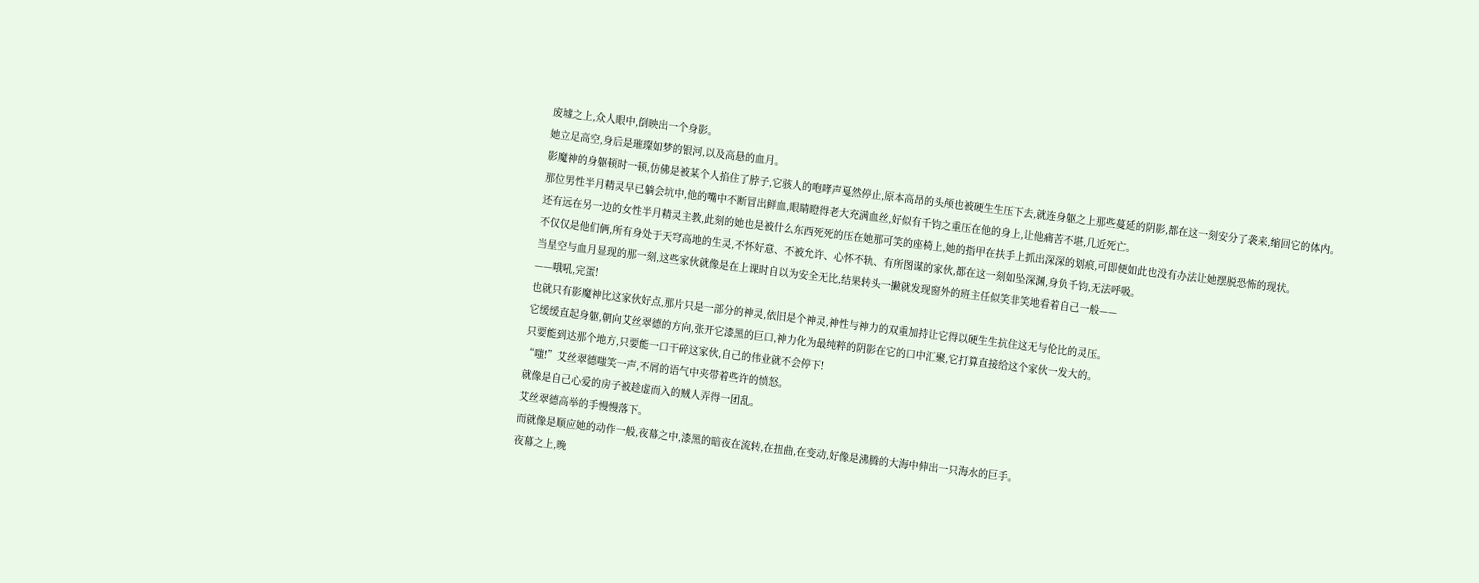废墟之上,众人眼中,倒映出一个身影。
她立足高空,身后是璀璨如梦的银河,以及高悬的血月。
影魔神的身躯顿时一顿,仿佛是被某个人掐住了脖子,它骇人的咆哮声戛然停止,原本高昂的头颅也被硬生生压下去,就连身躯之上那些蔓延的阴影,都在这一刻安分了袭来,缩回它的体内。
那位男性半月精灵早已躺会坑中,他的嘴中不断冒出鲜血,眼睛瞪得老大充满血丝,好似有千钧之重压在他的身上,让他痛苦不堪,几近死亡。
还有远在另一边的女性半月精灵主教,此刻的她也是被什么东西死死的压在她那可笑的座椅上,她的指甲在扶手上抓出深深的划痕,可即便如此也没有办法让她摆脱恐怖的现状。
不仅仅是他们俩,所有身处于天穹高地的生灵,不怀好意、不被允许、心怀不轨、有所图谋的家伙,都在这一刻如坠深渊,身负千钧,无法呼吸。
当星空与血月显现的那一刻,这些家伙就像是在上课时自以为安全无比,结果转头一撇就发现窗外的班主任似笑非笑地看着自己一般——
——哦吼,完蛋!
也就只有影魔神比这家伙好点,那片只是一部分的神灵,依旧是个神灵,神性与神力的双重加持让它得以硬生生抗住这无与伦比的灵压。
它缓缓直起身躯,朝向艾丝翠德的方向,张开它漆黑的巨口,神力化为最纯粹的阴影在它的口中汇聚,它打算直接给这个家伙一发大的。
只要能到达那个地方,只要能一口干碎这家伙,自己的伟业就不会停下!
“嗤!”艾丝翠德嗤笑一声,不屑的语气中夹带着些许的愤怒。
就像是自己心爱的房子被趁虚而入的贼人弄得一团乱。
艾丝翠德高举的手慢慢落下。
而就像是顺应她的动作一般,夜幕之中,漆黑的暗夜在流转,在扭曲,在变动,好像是沸腾的大海中伸出一只海水的巨手。
夜幕之上,晚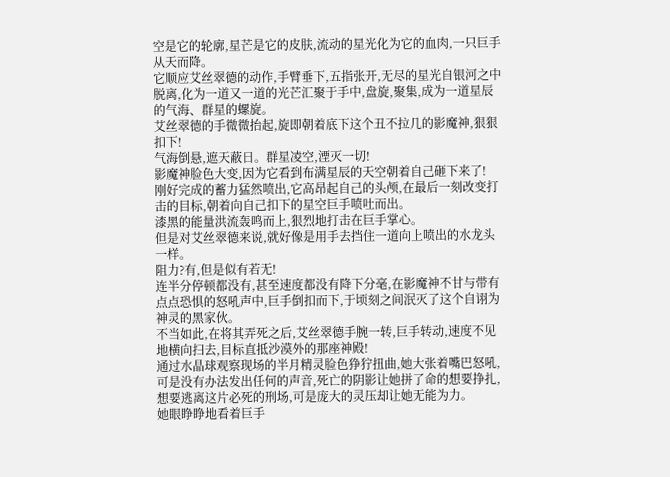空是它的轮廓,星芒是它的皮肤,流动的星光化为它的血肉,一只巨手从天而降。
它顺应艾丝翠德的动作,手臂垂下,五指张开,无尽的星光自银河之中脱离,化为一道又一道的光芒汇聚于手中,盘旋,聚集,成为一道星辰的气海、群星的螺旋。
艾丝翠德的手微微抬起,旋即朝着底下这个丑不拉几的影魔神,狠狠扣下!
气海倒悬,遮天蔽日。群星凌空,湮灭一切!
影魔神脸色大变,因为它看到布满星辰的天空朝着自己砸下来了!
刚好完成的蓄力猛然喷出,它高昂起自己的头颅,在最后一刻改变打击的目标,朝着向自己扣下的星空巨手喷吐而出。
漆黑的能量洪流轰鸣而上,狠烈地打击在巨手掌心。
但是对艾丝翠德来说,就好像是用手去挡住一道向上喷出的水龙头一样。
阻力?有,但是似有若无!
连半分停顿都没有,甚至速度都没有降下分毫,在影魔神不甘与带有点点恐惧的怒吼声中,巨手倒扣而下,于顷刻之间泯灭了这个自诩为神灵的黑家伙。
不当如此,在将其弄死之后,艾丝翠德手腕一转,巨手转动,速度不见地横向扫去,目标直抵沙漠外的那座神殿!
通过水晶球观察现场的半月精灵脸色狰狞扭曲,她大张着嘴巴怒吼,可是没有办法发出任何的声音,死亡的阴影让她拼了命的想要挣扎,想要逃离这片必死的刑场,可是庞大的灵压却让她无能为力。
她眼睁睁地看着巨手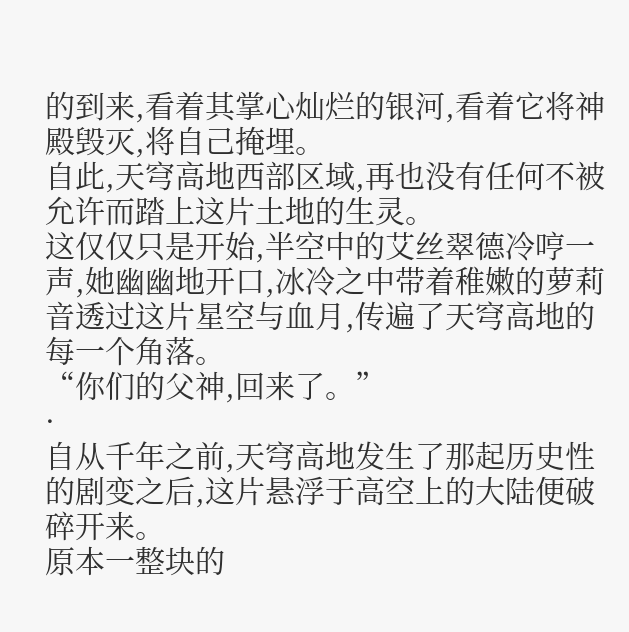的到来,看着其掌心灿烂的银河,看着它将神殿毁灭,将自己掩埋。
自此,天穹高地西部区域,再也没有任何不被允许而踏上这片土地的生灵。
这仅仅只是开始,半空中的艾丝翠德冷哼一声,她幽幽地开口,冰冷之中带着稚嫩的萝莉音透过这片星空与血月,传遍了天穹高地的每一个角落。
“你们的父神,回来了。”
·
自从千年之前,天穹高地发生了那起历史性的剧变之后,这片悬浮于高空上的大陆便破碎开来。
原本一整块的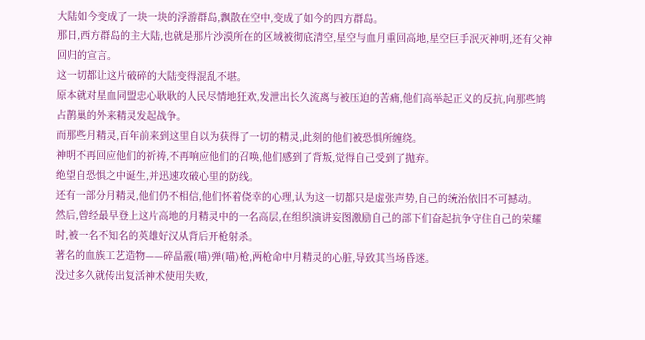大陆如今变成了一块一块的浮游群岛,飘散在空中,变成了如今的四方群岛。
那日,西方群岛的主大陆,也就是那片沙漠所在的区域被彻底清空,星空与血月重回高地,星空巨手泯灭神明,还有父神回归的宣言。
这一切都让这片破碎的大陆变得混乱不堪。
原本就对星血同盟忠心耿耿的人民尽情地狂欢,发泄出长久流离与被压迫的苦痛,他们高举起正义的反抗,向那些鸠占鹊巢的外来精灵发起战争。
而那些月精灵,百年前来到这里自以为获得了一切的精灵,此刻的他们被恐惧所缠绕。
神明不再回应他们的祈祷,不再响应他们的召唤,他们感到了背叛,觉得自己受到了抛弃。
绝望自恐惧之中诞生,并迅速攻破心里的防线。
还有一部分月精灵,他们仍不相信,他们怀着侥幸的心理,认为这一切都只是虚张声势,自己的统治依旧不可撼动。
然后,曾经最早登上这片高地的月精灵中的一名高层,在组织演讲妄图激励自己的部下们奋起抗争守住自己的荣耀时,被一名不知名的英雄好汉从背后开枪射杀。
著名的血族工艺造物——碎晶霰(喵)弹(喵)枪,两枪命中月精灵的心脏,导致其当场昏迷。
没过多久就传出复活神术使用失败,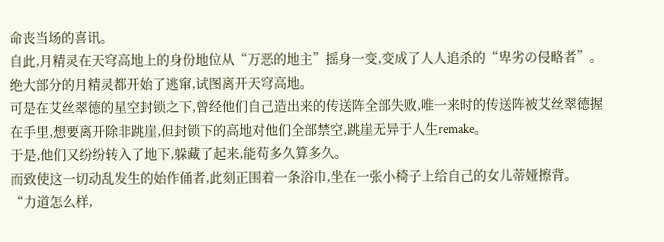命丧当场的喜讯。
自此,月精灵在天穹高地上的身份地位从“万恶的地主”摇身一变,变成了人人追杀的“卑劣の侵略者”。
绝大部分的月精灵都开始了逃窜,试图离开天穹高地。
可是在艾丝翠德的星空封锁之下,曾经他们自己造出来的传送阵全部失败,唯一来时的传送阵被艾丝翠德握在手里,想要离开除非跳崖,但封锁下的高地对他们全部禁空,跳崖无异于人生remake。
于是,他们又纷纷转入了地下,躲藏了起来,能苟多久算多久。
而致使这一切动乱发生的始作俑者,此刻正围着一条浴巾,坐在一张小椅子上给自己的女儿蒂娅擦背。
“力道怎么样,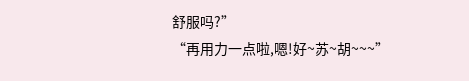舒服吗?”
“再用力一点啦,嗯!好~苏~胡~~~”